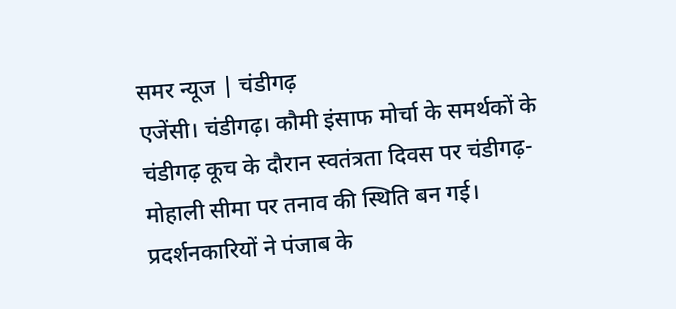समर न्यूज | चंडीगढ़
एजेंसी। चंडीगढ़। कौमी इंसाफ मोर्चा के समर्थकों के चंडीगढ़ कूच के दौरान स्वतंत्रता दिवस पर चंडीगढ़-मोहाली सीमा पर तनाव की स्थिति बन गई। प्रदर्शनकारियों ने पंजाब के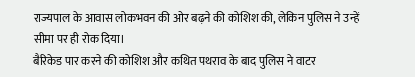राज्यपाल के आवास लोकभवन की ओर बढ़ने की कोशिश की, लेकिन पुलिस ने उन्हें सीमा पर ही रोक दिया।
बैरिकेड पार करने की कोशिश और कथित पथराव के बाद पुलिस ने वाटर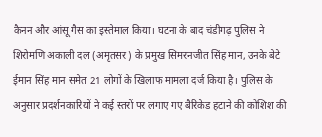कैनन और आंसू गैस का इस्तेमाल किया। घटना के बाद चंडीगढ़ पुलिस ने शिरोमणि अकाली दल (अमृतसर) के प्रमुख सिमरनजीत सिंह मान, उनके बेटे ईमान सिंह मान समेत 21 लोगों के खिलाफ मामला दर्ज किया है। पुलिस के अनुसार प्रदर्शनकारियों ने कई स्तरों पर लगाए गए बैरिकेड हटाने की कोशिश की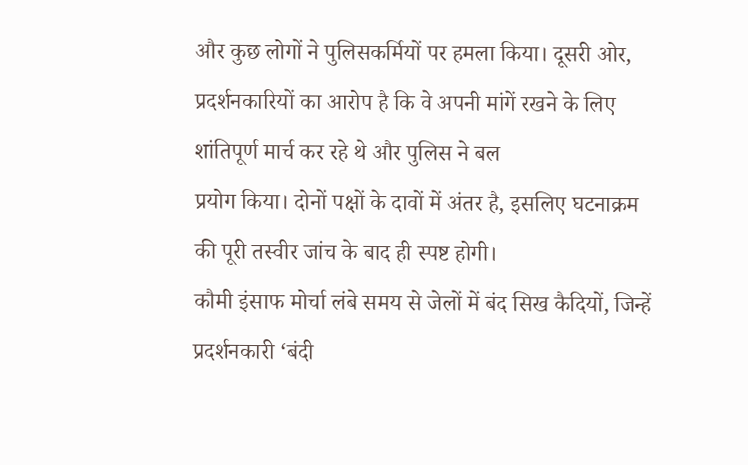और कुछ लोगों ने पुलिसकर्मियों पर हमला किया। दूसरी ओर, प्रदर्शनकारियों का आरोप है कि वे अपनी मांगें रखने के लिए शांतिपूर्ण मार्च कर रहे थे और पुलिस ने बल
प्रयोग किया। दोनों पक्षों के दावों में अंतर है, इसलिए घटनाक्रम
की पूरी तस्वीर जांच के बाद ही स्पष्ट होगी।
कौमी इंसाफ मोर्चा लंबे समय से जेलों में बंद सिख कैदियों, जिन्हें प्रदर्शनकारी ‘बंदी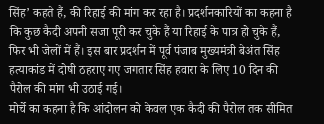सिंह’ कहते हैं, की रिहाई की मांग कर रहा है। प्रदर्शनकारियों का कहना है कि कुछ कैदी अपनी सजा पूरी कर चुके हैं या रिहाई के पात्र हो चुके हैं, फिर भी जेलों में हैं। इस बार प्रदर्शन में पूर्व पंजाब मुख्यमंत्री बेअंत सिंह हत्याकांड में दोषी ठहराए गए जगतार सिंह हवारा के लिए 10 दिन की पैरोल की मांग भी उठाई गई।
मोर्चे का कहना है कि आंदोलन को केवल एक कैदी की पैरोल तक सीमित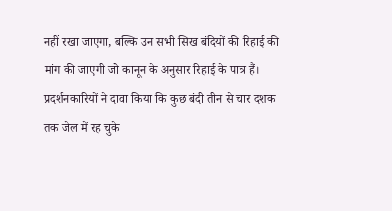नहीं रखा जाएगा, बल्कि उन सभी सिख बंदियों की रिहाई की मांग की जाएगी जो कानून के अनुसार रिहाई के पात्र हैं। प्रदर्शनकारियों ने दावा किया कि कुछ बंदी तीन से चार दशक तक जेल में रह चुके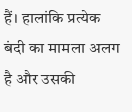हैं। हालांकि प्रत्येक बंदी का मामला अलग है और उसकी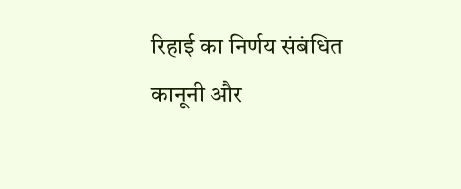रिहाई का निर्णय संबंधित कानूनी और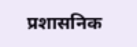प्रशासनिक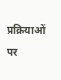प्रक्रियाओं पर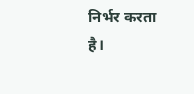निर्भर करता है।